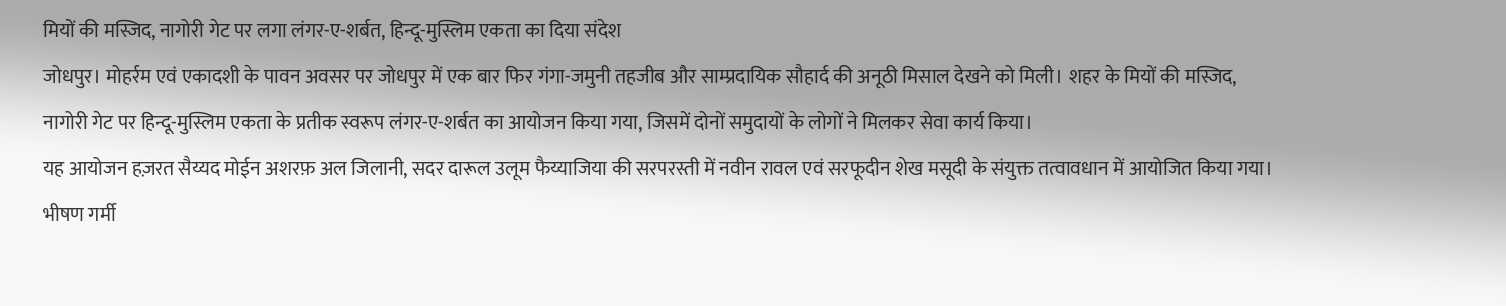मियों की मस्जिद, नागोरी गेट पर लगा लंगर-ए-शर्बत, हिन्दू-मुस्लिम एकता का दिया संदेश
जोधपुर। मोहर्रम एवं एकादशी के पावन अवसर पर जोधपुर में एक बार फिर गंगा-जमुनी तहजीब और साम्प्रदायिक सौहार्द की अनूठी मिसाल देखने को मिली। शहर के मियों की मस्जिद, नागोरी गेट पर हिन्दू-मुस्लिम एकता के प्रतीक स्वरूप लंगर-ए-शर्बत का आयोजन किया गया, जिसमें दोनों समुदायों के लोगों ने मिलकर सेवा कार्य किया।
यह आयोजन हज़रत सैय्यद मोईन अशरफ़ अल जिलानी, सदर दारूल उलूम फैय्याजिया की सरपरस्ती में नवीन रावल एवं सरफूदीन शेख मसूदी के संयुक्त तत्वावधान में आयोजित किया गया।
भीषण गर्मी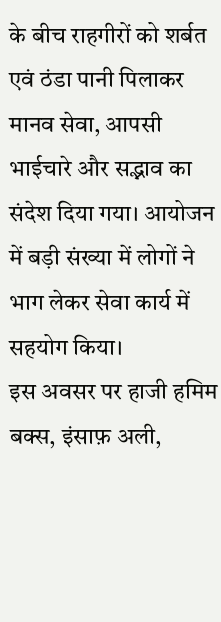के बीच राहगीरों को शर्बत एवं ठंडा पानी पिलाकर मानव सेवा, आपसी भाईचारे और सद्भाव का संदेश दिया गया। आयोजन में बड़ी संख्या में लोगों ने भाग लेकर सेवा कार्य में सहयोग किया।
इस अवसर पर हाजी हमिम बक्स, इंसाफ़ अली,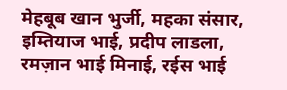मेहबूब खान भुर्जी, महका संसार, इम्तियाज भाई, प्रदीप लाडला, रमज़ान भाई मिनाई, रईस भाई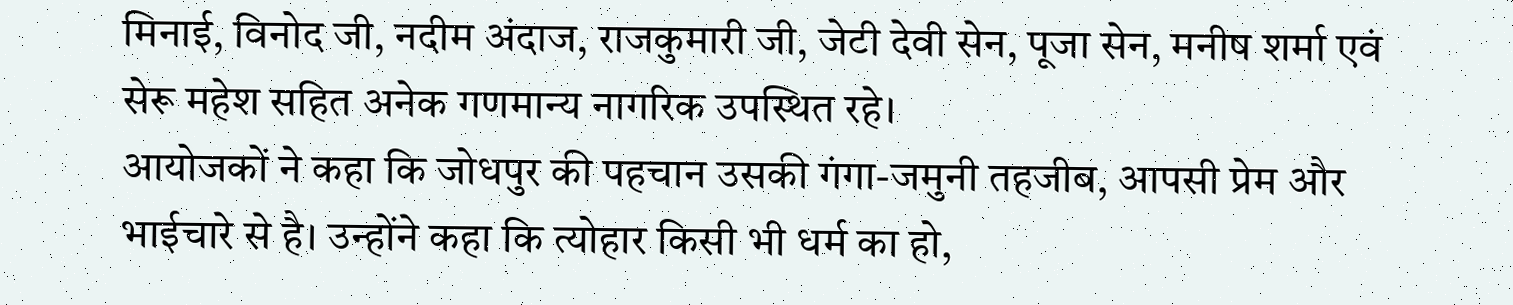मिनाई, विनोद जी, नदीम अंदाज, राजकुमारी जी, जेटी देवी सेन, पूजा सेन, मनीष शर्मा एवं सेरू महेश सहित अनेक गणमान्य नागरिक उपस्थित रहे।
आयोजकों ने कहा कि जोधपुर की पहचान उसकी गंगा-जमुनी तहजीब, आपसी प्रेम और भाईचारे से है। उन्होंने कहा कि त्योहार किसी भी धर्म का हो,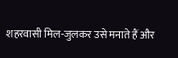शहरवासी मिल-जुलकर उसे मनाते हैं और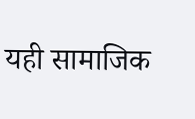यही सामाजिक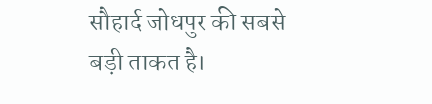सौहार्द जोधपुर की सबसे बड़ी ताकत है।